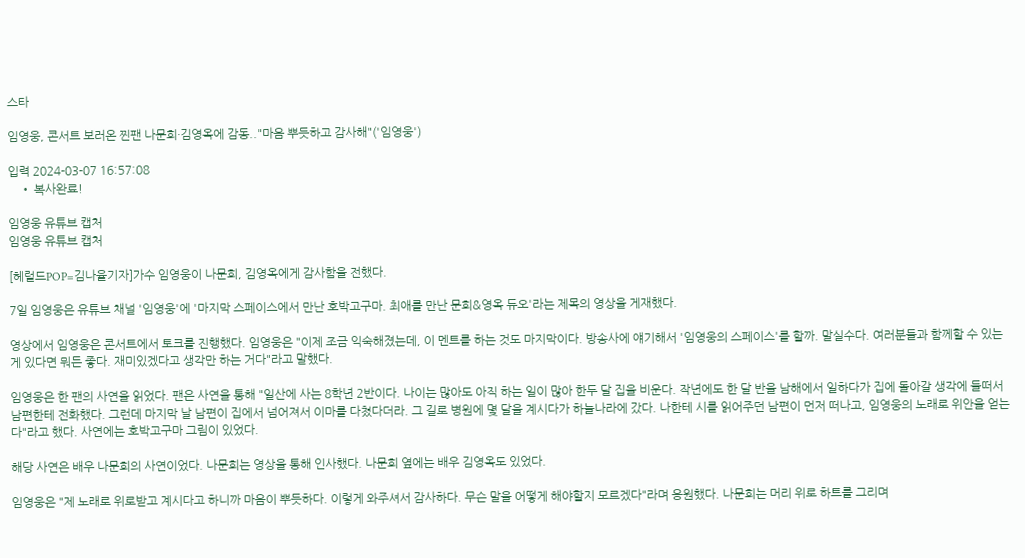스타

임영웅, 콘서트 보러온 찐팬 나문희·김영옥에 감동.."마음 뿌듯하고 감사해"('임영웅')

입력 2024-03-07 16:57:08
    • 복사완료!

임영웅 유튜브 캡처
임영웅 유튜브 캡처

[헤럴드POP=김나율기자]가수 임영웅이 나문희, 김영옥에게 감사함을 전했다.

7일 임영웅은 유튜브 채널 '임영웅'에 '마지막 스페이스에서 만난 호박고구마. 최애를 만난 문희&영옥 듀오'라는 제목의 영상을 게재했다.

영상에서 임영웅은 콘서트에서 토크를 진행했다. 임영웅은 "이제 조금 익숙해졌는데, 이 멘트를 하는 것도 마지막이다. 방송사에 얘기해서 '임영웅의 스페이스'를 할까. 말실수다. 여러분들과 함께할 수 있는 게 있다면 뭐든 좋다. 재미있겠다고 생각만 하는 거다"라고 말했다.

임영웅은 한 팬의 사연을 읽었다. 팬은 사연을 통해 "일산에 사는 8학년 2반이다. 나이는 많아도 아직 하는 일이 많아 한두 달 집을 비운다. 작년에도 한 달 반을 남해에서 일하다가 집에 돌아갈 생각에 들떠서 남편한테 전화했다. 그런데 마지막 날 남편이 집에서 넘어져서 이마를 다쳤다더라. 그 길로 병원에 몇 달을 계시다가 하늘나라에 갔다. 나한테 시를 읽어주던 남편이 먼저 떠나고, 임영웅의 노래로 위안을 얻는다"라고 했다. 사연에는 호박고구마 그림이 있었다.

해당 사연은 배우 나문희의 사연이었다. 나문희는 영상을 통해 인사했다. 나문희 옆에는 배우 김영옥도 있었다.

임영웅은 "제 노래로 위로받고 계시다고 하니까 마음이 뿌듯하다. 이렇게 와주셔서 감사하다. 무슨 말을 어떻게 해야할지 모르겠다"라며 응원했다. 나문희는 머리 위로 하트를 그리며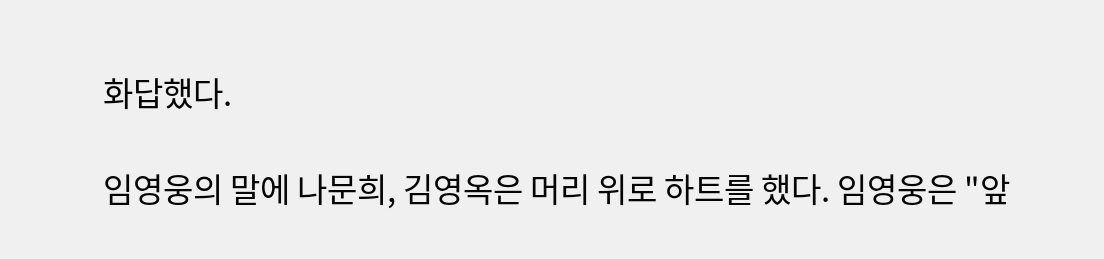화답했다.

임영웅의 말에 나문희, 김영옥은 머리 위로 하트를 했다. 임영웅은 "앞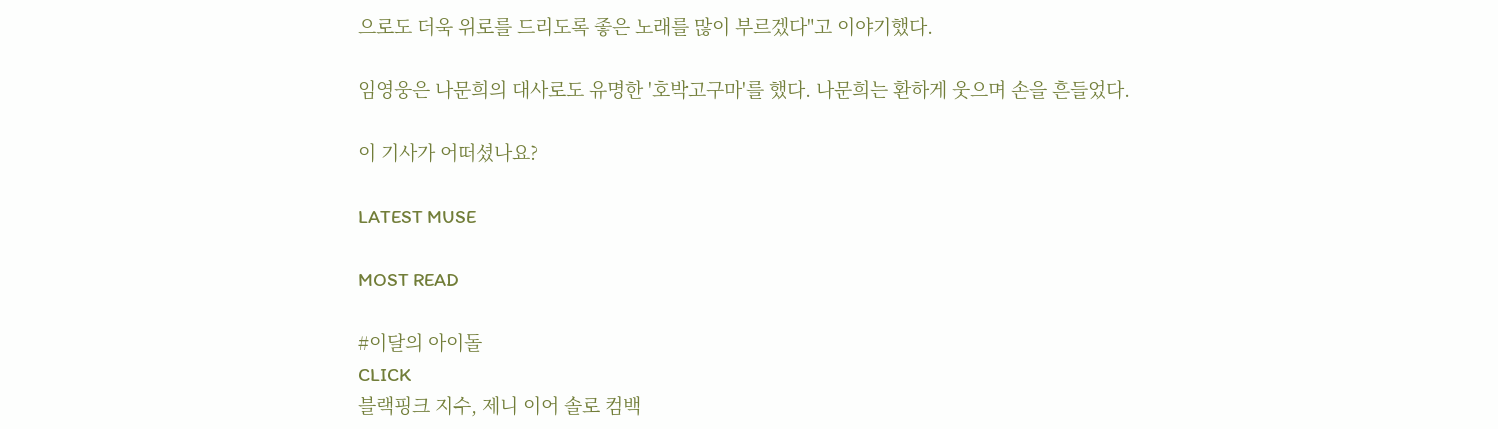으로도 더욱 위로를 드리도록 좋은 노래를 많이 부르겠다"고 이야기했다.

임영웅은 나문희의 대사로도 유명한 '호박고구마'를 했다. 나문희는 환하게 웃으며 손을 흔들었다.

이 기사가 어떠셨나요?

LATEST MUSE

MOST READ

#이달의 아이돌
CLICK
블랙핑크 지수, 제니 이어 솔로 컴백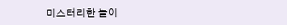미스터리한 놀이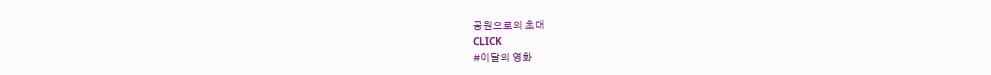공원으로의 초대
CLICK
#이달의 영화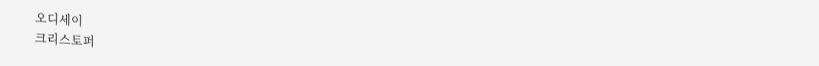오디세이
크리스토퍼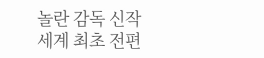놀란 감독 신작
세계 최초 전편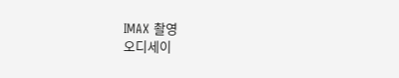IMAX 촬영
오디세이